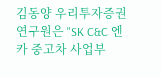김동양 우리투자증권 연구원은 "SK C&C 엔카 중고차 사업부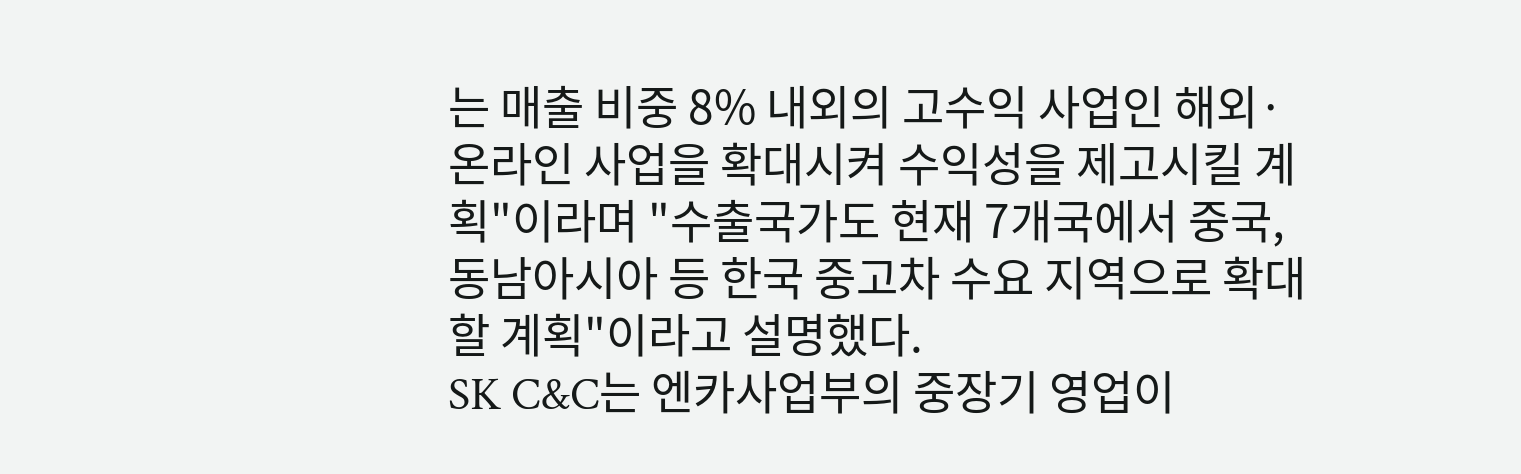는 매출 비중 8% 내외의 고수익 사업인 해외·온라인 사업을 확대시켜 수익성을 제고시킬 계획"이라며 "수출국가도 현재 7개국에서 중국, 동남아시아 등 한국 중고차 수요 지역으로 확대할 계획"이라고 설명했다.
SK C&C는 엔카사업부의 중장기 영업이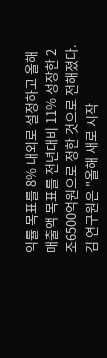익률 목표를 8% 내외로 설정하고 올해 매출액 목표를 전년대비 11% 성장한 2조6500억원으로 정한 것으로 전해졌다.
김 연구원은 "올해 새로 시작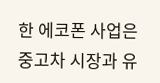한 에코폰 사업은 중고차 시장과 유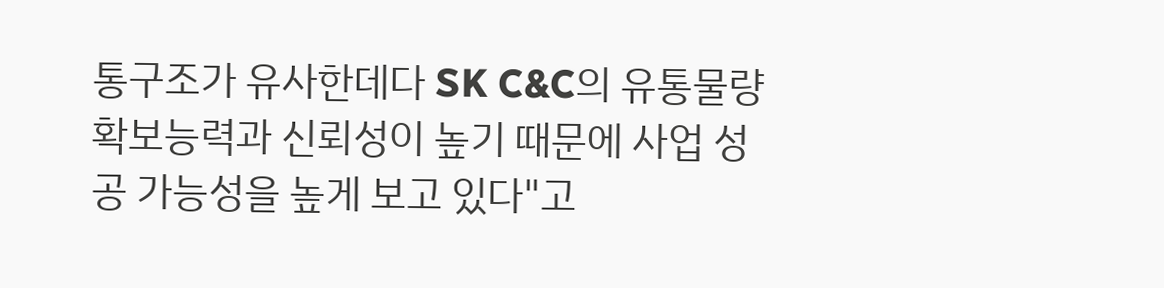통구조가 유사한데다 SK C&C의 유통물량 확보능력과 신뢰성이 높기 때문에 사업 성공 가능성을 높게 보고 있다"고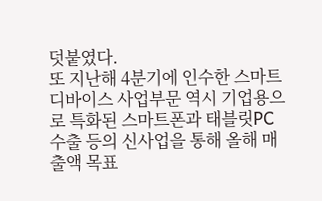덧붙였다.
또 지난해 4분기에 인수한 스마트디바이스 사업부문 역시 기업용으로 특화된 스마트폰과 태블릿PC 수출 등의 신사업을 통해 올해 매출액 목표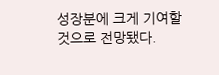성장분에 크게 기여할 것으로 전망됐다.